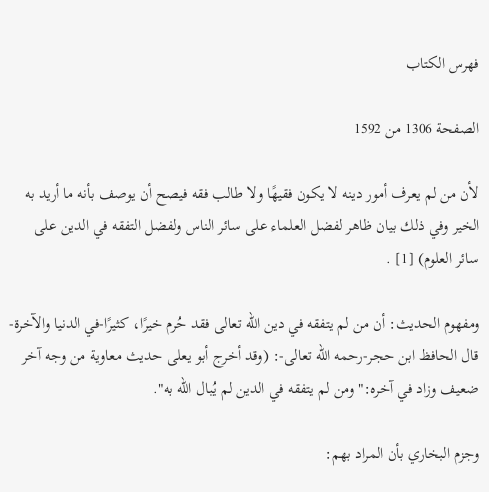فهرس الكتاب

الصفحة 1306 من 1592

لأن من لم يعرف أمور دينه لا يكون فقيهًا ولا طالب فقه فيصح أن يوصف بأنه ما أريد به الخير وفي ذلك بيان ظاهر لفضل العلماء على سائر الناس ولفضل التفقه في الدين على سائر العلوم) [1] .

ومفهوم الحديث: أن من لم يتفقه في دين الله تعالى فقد حُرم خيرًا، كثيرًا-في الدنيا والآخرة-قال الحافظ ابن حجر-رحمه الله تعالى-: (وقد أخرج أبو يعلى حديث معاوية من وجه آخر ضعيف وزاد في آخره:"ومن لم يتفقه في الدين لم يُبال الله به".

وجزم البخاري بأن المراد بهم: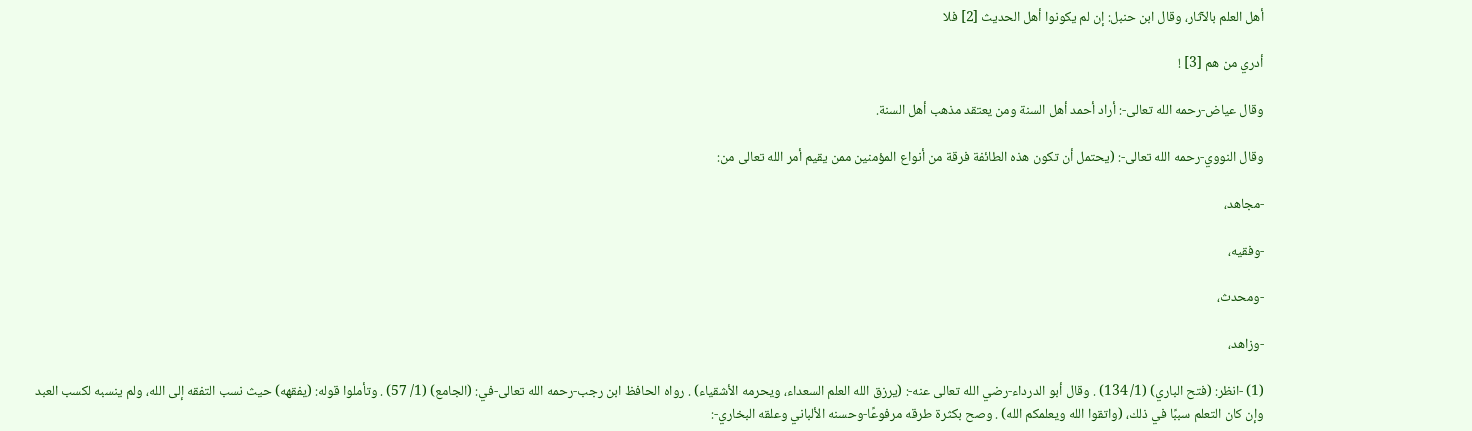أهل العلم بالآثار، وقال ابن حنبل: إن لم يكونوا أهل الحديث [2] فلا

أدري من هم [3] !

وقال عياض-رحمه الله تعالى-: أراد أحمد أهل السنة ومن يعتقد مذهب أهل السنة.

وقال النووي-رحمه الله تعالى-: (يحتمل أن تكون هذه الطائفة فرقة من أنواع المؤمنين ممن يقيم أمر الله تعالى من:

-مجاهد،

-وفقيه،

-ومحدث،

-وزاهد،

(1) -انظر: (فتح الباري) (1/ 134) . وقال أبو الدرداء-رضي الله تعالى عنه-: (يرزق الله العلم السعداء، ويحرمه الأشقياء) . رواه الحافظ ابن رجب-رحمه الله تعالى-في: (الجامع) (1/ 57) . وتأملوا قوله: (يفقهه) حيث نسب التفقه إلى الله، ولم ينسبه لكسب العبد وإن كان التعلم سببًا في ذلك، (واتقوا الله ويعلمكم الله) . وصح بكثرة طرقه مرفوعًا-وحسنه الألباني وعلقه البخاري-: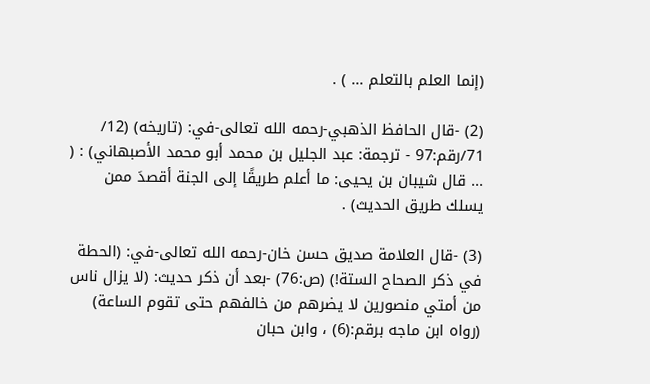(إنما العلم بالتعلم ... ) .

(2) -قال الحافظ الذهبي-رحمه الله تعالى-في: (تاريخه) (12/ 71/رقم:97 - ترجمة: عبد الجليل بن محمد أبو محمد الأصبهاني) : ( ... قال شيبان بن يحيى: ما أعلم طريقًا إلى الجنة أقصدَ ممن يسلك طريق الحديث) .

(3) -قال العلامة صديق حسن خان-رحمه الله تعالى-في: (الحطة في ذكر الصحاح الستة!) (ص:76) -بعد أن ذكر حديث: (لا يزال ناس من أمتي منصورين لا يضرهم من خالفهم حتى تقوم الساعة) (رواه ابن ماجه برقم:(6) ، وابن حبان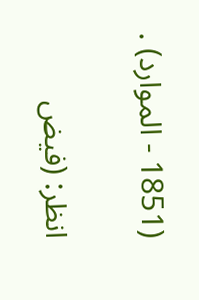(1851 - الموارد) .

انظر: (فيض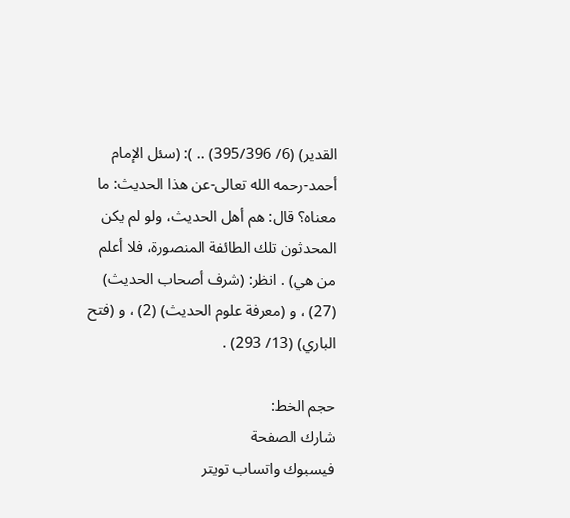القدير) (6/ 395/396) .. ): (سئل الإمام أحمد-رحمه الله تعالى-عن هذا الحديث: ما معناه؟ قال: هم أهل الحديث، ولو لم يكن المحدثون تلك الطائفة المنصورة، فلا أعلم من هي) . انظر: (شرف أصحاب الحديث) (27) ، و (معرفة علوم الحديث) (2) ، و (فتح الباري) (13/ 293) .

حجم الخط:
شارك الصفحة
فيسبوك واتساب تويتر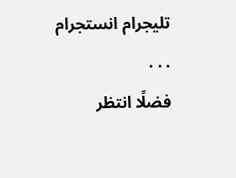تليجرام انستجرام
. . .
فضلًا انتظر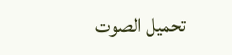تحميل الصوت